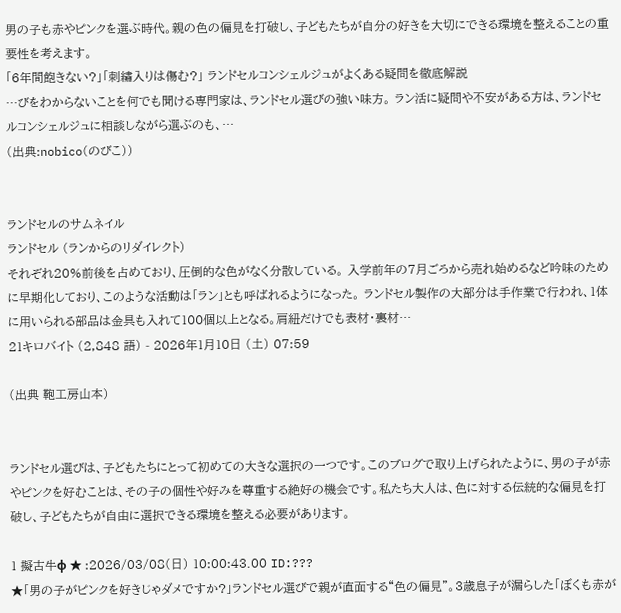男の子も赤やピンクを選ぶ時代。親の色の偏見を打破し、子どもたちが自分の好きを大切にできる環境を整えることの重要性を考えます。
「6年間飽きない?」「刺繡入りは傷む?」 ランドセルコンシェルジュがよくある疑問を徹底解説
…びをわからないことを何でも聞ける専門家は、ランドセル選びの強い味方。 ラン活に疑問や不安がある方は、ランドセルコンシェルジュに相談しながら選ぶのも、…
(出典:nobico(のびこ))


ランドセルのサムネイル
ランドセル (ランからのリダイレクト)
それぞれ20%前後を占めており、圧倒的な色がなく分散している。 入学前年の7月ごろから売れ始めるなど吟味のために早期化しており、このような活動は「ラン」とも呼ばれるようになった。 ランドセル製作の大部分は手作業で行われ、1体に用いられる部品は金具も入れて100個以上となる。肩紐だけでも表材・裏材…
21キロバイト (2,848 語) - 2026年1月10日 (土) 07:59

(出典 鞄工房山本)


ランドセル選びは、子どもたちにとって初めての大きな選択の一つです。このブログで取り上げられたように、男の子が赤やピンクを好むことは、その子の個性や好みを尊重する絶好の機会です。私たち大人は、色に対する伝統的な偏見を打破し、子どもたちが自由に選択できる環境を整える必要があります。

1 擬古牛φ ★ :2026/03/08(日) 10:00:43.00 ID:???
★「男の子がピンクを好きじゃダメですか?」ランドセル選びで親が直面する“色の偏見”。3歳息子が漏らした「ぼくも赤が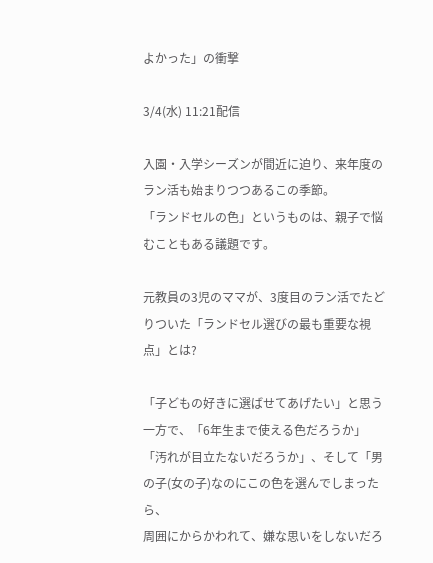よかった」の衝撃

3/4(水) 11:21配信

入園・入学シーズンが間近に迫り、来年度のラン活も始まりつつあるこの季節。
「ランドセルの色」というものは、親子で悩むこともある議題です。

元教員の3児のママが、3度目のラン活でたどりついた「ランドセル選びの最も重要な視点」とは?

「子どもの好きに選ばせてあげたい」と思う一方で、「6年生まで使える色だろうか」
「汚れが目立たないだろうか」、そして「男の子(女の子)なのにこの色を選んでしまったら、
周囲にからかわれて、嫌な思いをしないだろ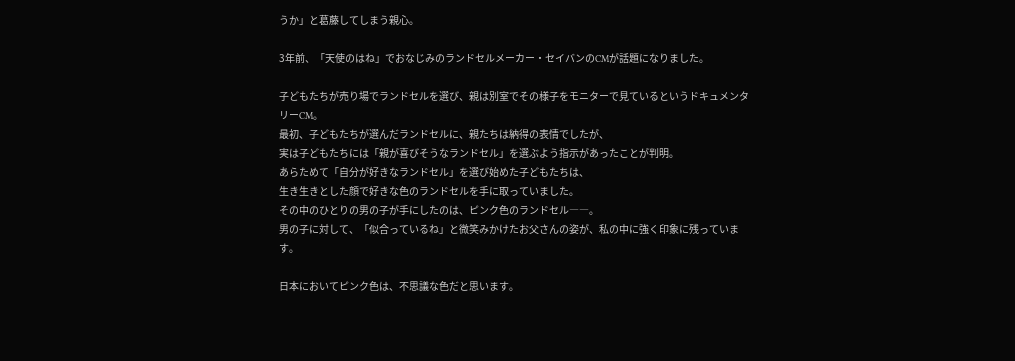うか」と葛藤してしまう親心。

3年前、「天使のはね」でおなじみのランドセルメーカー・セイバンのCMが話題になりました。

子どもたちが売り場でランドセルを選び、親は別室でその様子をモニターで見ているというドキュメンタリーCM。
最初、子どもたちが選んだランドセルに、親たちは納得の表情でしたが、
実は子どもたちには「親が喜びそうなランドセル」を選ぶよう指示があったことが判明。
あらためて「自分が好きなランドセル」を選び始めた子どもたちは、
生き生きとした顔で好きな色のランドセルを手に取っていました。
その中のひとりの男の子が手にしたのは、ピンク色のランドセル――。
男の子に対して、「似合っているね」と微笑みかけたお父さんの姿が、私の中に強く印象に残っています。

日本においてピンク色は、不思議な色だと思います。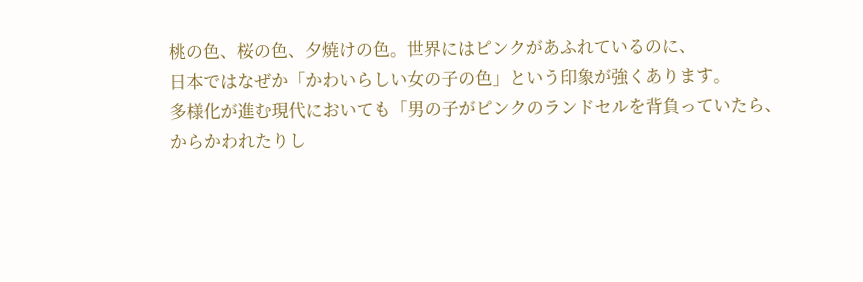桃の色、桜の色、夕焼けの色。世界にはピンクがあふれているのに、
日本ではなぜか「かわいらしい女の子の色」という印象が強くあります。
多様化が進む現代においても「男の子がピンクのランドセルを背負っていたら、
からかわれたりし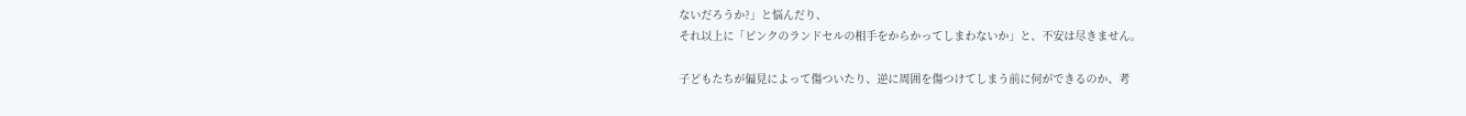ないだろうか?」と悩んだり、
それ以上に「ピンクのランドセルの相手をからかってしまわないか」と、不安は尽きません。

子どもたちが偏見によって傷ついたり、逆に周囲を傷つけてしまう前に何ができるのか、考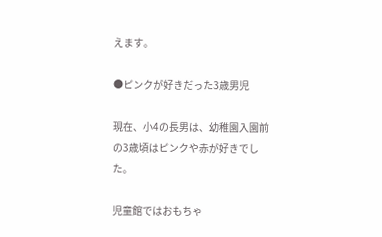えます。

●ピンクが好きだった3歳男児

現在、小4の長男は、幼稚園入園前の3歳頃はピンクや赤が好きでした。

児童館ではおもちゃ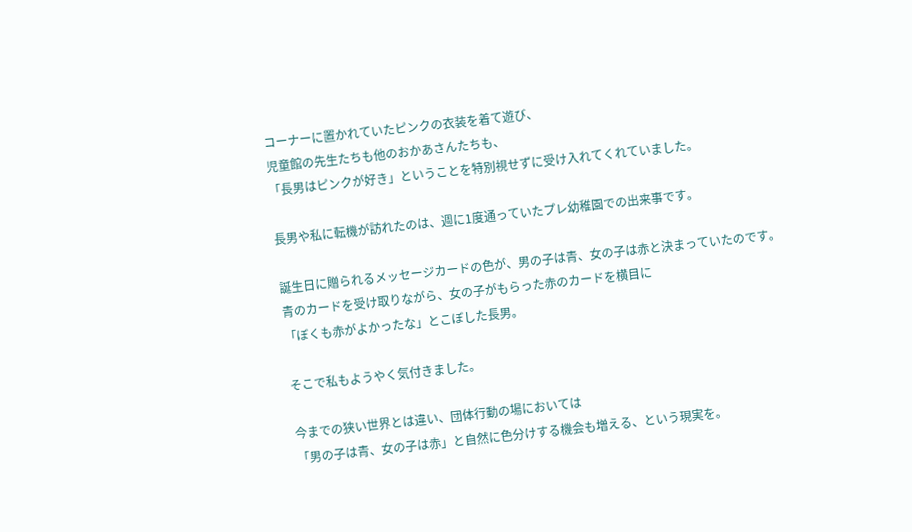コーナーに置かれていたピンクの衣装を着て遊び、
児童館の先生たちも他のおかあさんたちも、
「長男はピンクが好き」ということを特別視せずに受け入れてくれていました。

長男や私に転機が訪れたのは、週に1度通っていたプレ幼稚園での出来事です。

誕生日に贈られるメッセージカードの色が、男の子は青、女の子は赤と決まっていたのです。
青のカードを受け取りながら、女の子がもらった赤のカードを横目に
「ぼくも赤がよかったな」とこぼした長男。

そこで私もようやく気付きました。

今までの狭い世界とは違い、団体行動の場においては
「男の子は青、女の子は赤」と自然に色分けする機会も増える、という現実を。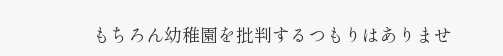もちろん幼稚園を批判するつもりはありませ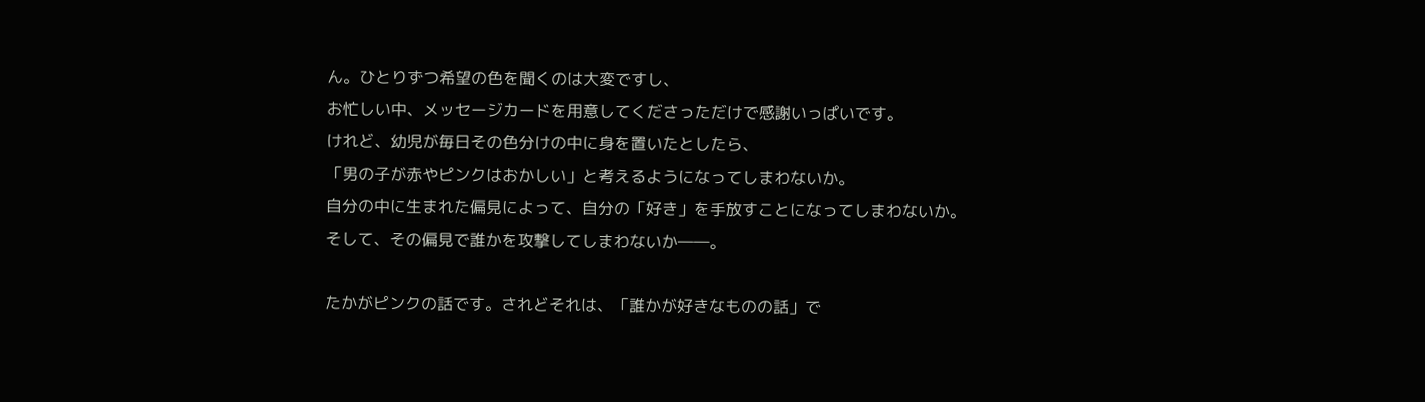ん。ひとりずつ希望の色を聞くのは大変ですし、
お忙しい中、メッセージカードを用意してくださっただけで感謝いっぱいです。
けれど、幼児が毎日その色分けの中に身を置いたとしたら、
「男の子が赤やピンクはおかしい」と考えるようになってしまわないか。
自分の中に生まれた偏見によって、自分の「好き」を手放すことになってしまわないか。
そして、その偏見で誰かを攻撃してしまわないか――。

たかがピンクの話です。されどそれは、「誰かが好きなものの話」で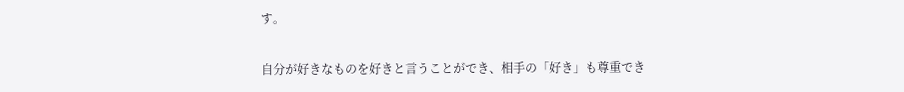す。

自分が好きなものを好きと言うことができ、相手の「好き」も尊重でき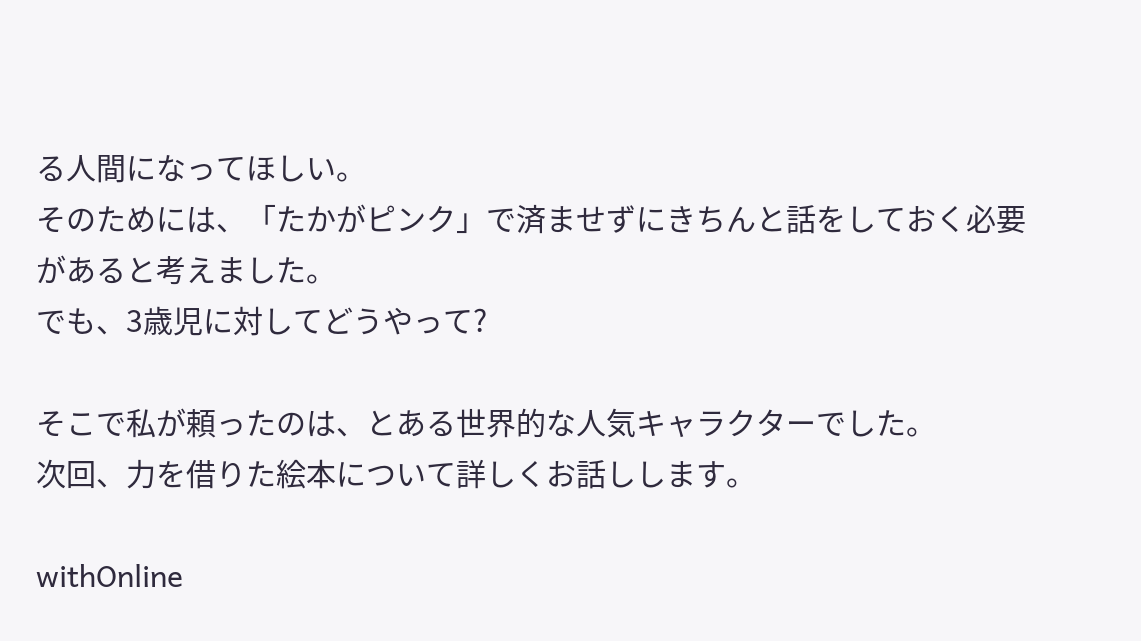る人間になってほしい。
そのためには、「たかがピンク」で済ませずにきちんと話をしておく必要があると考えました。
でも、3歳児に対してどうやって?

そこで私が頼ったのは、とある世界的な人気キャラクターでした。
次回、力を借りた絵本について詳しくお話しします。

withOnline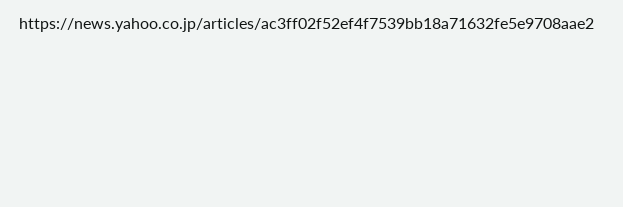https://news.yahoo.co.jp/articles/ac3ff02f52ef4f7539bb18a71632fe5e9708aae2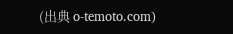(出典 o-temoto.com)